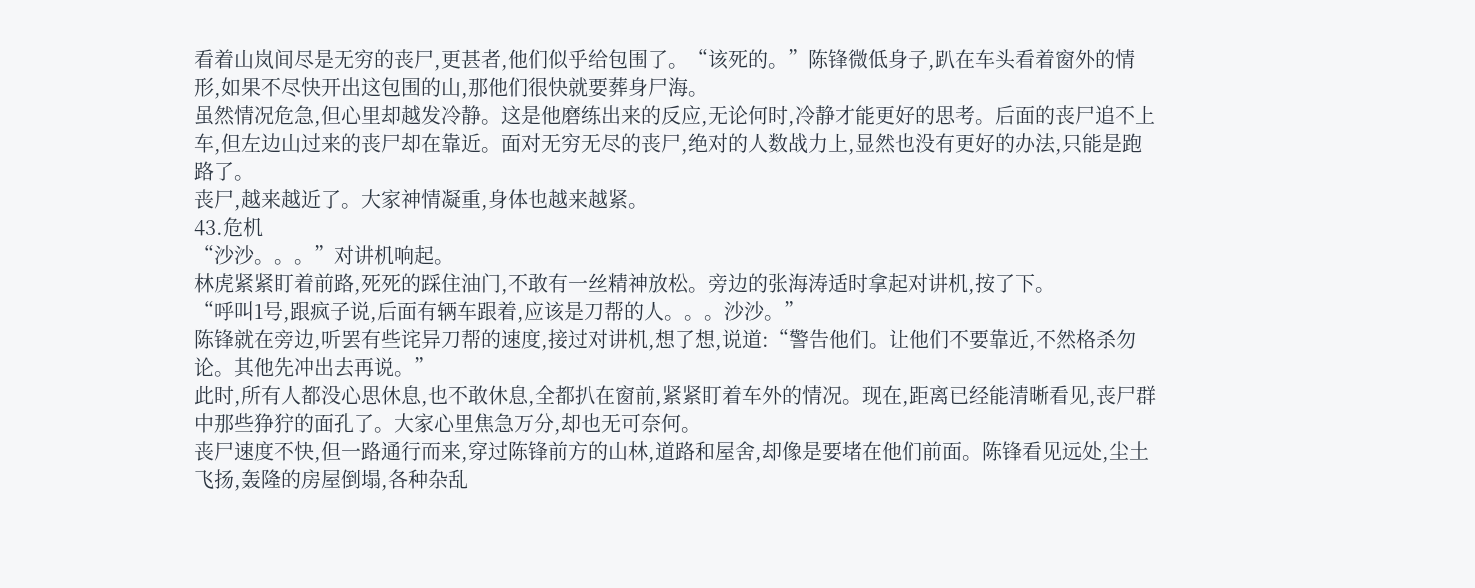看着山岚间尽是无穷的丧尸,更甚者,他们似乎给包围了。“该死的。”陈锋微低身子,趴在车头看着窗外的情形,如果不尽快开出这包围的山,那他们很快就要葬身尸海。
虽然情况危急,但心里却越发冷静。这是他磨练出来的反应,无论何时,冷静才能更好的思考。后面的丧尸追不上车,但左边山过来的丧尸却在靠近。面对无穷无尽的丧尸,绝对的人数战力上,显然也没有更好的办法,只能是跑路了。
丧尸,越来越近了。大家神情凝重,身体也越来越紧。
43.危机
“沙沙。。。”对讲机响起。
林虎紧紧盯着前路,死死的踩住油门,不敢有一丝精神放松。旁边的张海涛适时拿起对讲机,按了下。
“呼叫1号,跟疯子说,后面有辆车跟着,应该是刀帮的人。。。沙沙。”
陈锋就在旁边,听罢有些诧异刀帮的速度,接过对讲机,想了想,说道:“警告他们。让他们不要靠近,不然格杀勿论。其他先冲出去再说。”
此时,所有人都没心思休息,也不敢休息,全都扒在窗前,紧紧盯着车外的情况。现在,距离已经能清晰看见,丧尸群中那些狰狞的面孔了。大家心里焦急万分,却也无可奈何。
丧尸速度不快,但一路通行而来,穿过陈锋前方的山林,道路和屋舍,却像是要堵在他们前面。陈锋看见远处,尘土飞扬,轰隆的房屋倒塌,各种杂乱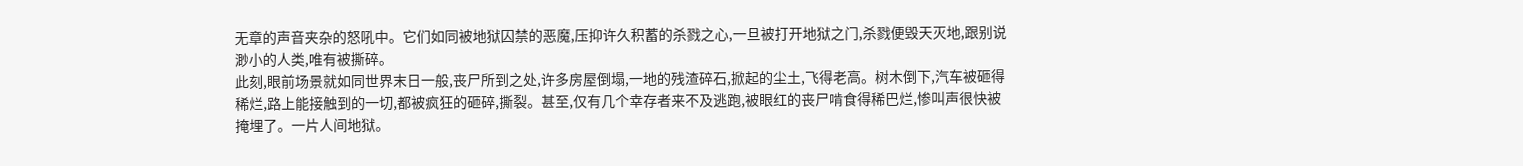无章的声音夹杂的怒吼中。它们如同被地狱囚禁的恶魔,压抑许久积蓄的杀戮之心,一旦被打开地狱之门,杀戮便毁天灭地,跟别说渺小的人类,唯有被撕碎。
此刻,眼前场景就如同世界末日一般,丧尸所到之处,许多房屋倒塌,一地的残渣碎石,掀起的尘土,飞得老高。树木倒下,汽车被砸得稀烂,路上能接触到的一切,都被疯狂的砸碎,撕裂。甚至,仅有几个幸存者来不及逃跑,被眼红的丧尸啃食得稀巴烂,惨叫声很快被掩埋了。一片人间地狱。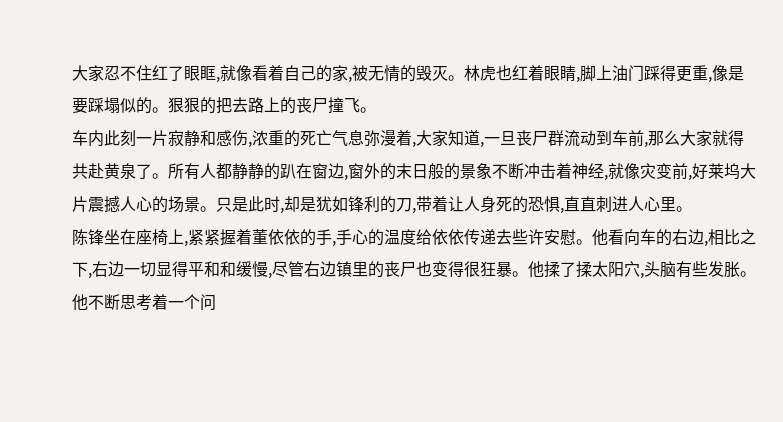大家忍不住红了眼眶,就像看着自己的家,被无情的毁灭。林虎也红着眼睛,脚上油门踩得更重,像是要踩塌似的。狠狠的把去路上的丧尸撞飞。
车内此刻一片寂静和感伤,浓重的死亡气息弥漫着,大家知道,一旦丧尸群流动到车前,那么大家就得共赴黄泉了。所有人都静静的趴在窗边,窗外的末日般的景象不断冲击着神经,就像灾变前,好莱坞大片震撼人心的场景。只是此时,却是犹如锋利的刀,带着让人身死的恐惧,直直刺进人心里。
陈锋坐在座椅上,紧紧握着董依依的手,手心的温度给依依传递去些许安慰。他看向车的右边,相比之下,右边一切显得平和和缓慢,尽管右边镇里的丧尸也变得很狂暴。他揉了揉太阳穴,头脑有些发胀。他不断思考着一个问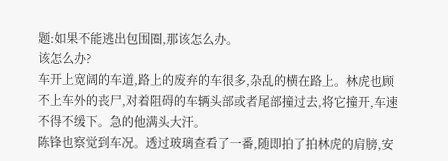题:如果不能逃出包围圈,那该怎么办。
该怎么办?
车开上宽阔的车道,路上的废弃的车很多,杂乱的横在路上。林虎也顾不上车外的丧尸,对着阻碍的车辆头部或者尾部撞过去,将它撞开,车速不得不缓下。急的他满头大汗。
陈锋也察觉到车况。透过玻璃查看了一番,随即拍了拍林虎的肩膀,安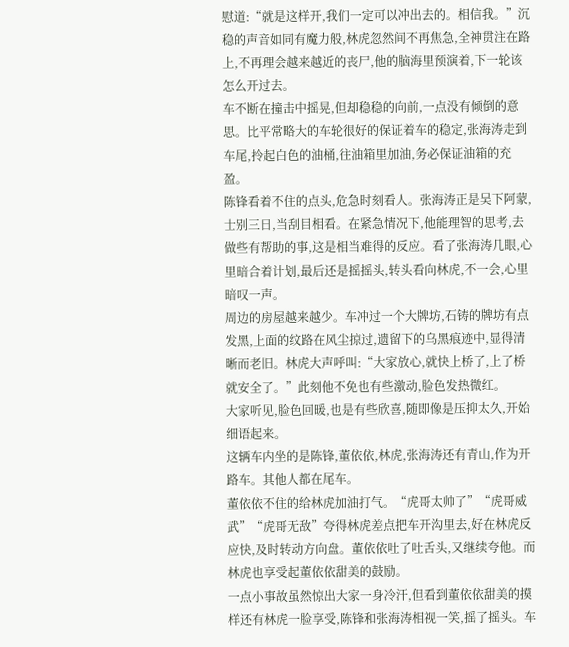慰道:“就是这样开,我们一定可以冲出去的。相信我。”沉稳的声音如同有魔力般,林虎忽然间不再焦急,全神贯注在路上,不再理会越来越近的丧尸,他的脑海里预演着,下一轮该怎么开过去。
车不断在撞击中摇晃,但却稳稳的向前,一点没有倾倒的意思。比平常略大的车轮很好的保证着车的稳定,张海涛走到车尾,拎起白色的油桶,往油箱里加油,务必保证油箱的充盈。
陈锋看着不住的点头,危急时刻看人。张海涛正是吴下阿蒙,士别三日,当刮目相看。在紧急情况下,他能理智的思考,去做些有帮助的事,这是相当难得的反应。看了张海涛几眼,心里暗合着计划,最后还是摇摇头,转头看向林虎,不一会,心里暗叹一声。
周边的房屋越来越少。车冲过一个大牌坊,石铸的牌坊有点发黑,上面的纹路在风尘掠过,遗留下的乌黑痕迹中,显得清晰而老旧。林虎大声呼叫:“大家放心,就快上桥了,上了桥就安全了。”此刻他不免也有些激动,脸色发热微红。
大家听见,脸色回暖,也是有些欣喜,随即像是压抑太久,开始细语起来。
这辆车内坐的是陈锋,董依依,林虎,张海涛还有青山,作为开路车。其他人都在尾车。
董依依不住的给林虎加油打气。“虎哥太帅了”“虎哥威武”“虎哥无敌”夸得林虎差点把车开沟里去,好在林虎反应快,及时转动方向盘。董依依吐了吐舌头,又继续夸他。而林虎也享受起董依依甜美的鼓励。
一点小事故虽然惊出大家一身冷汗,但看到董依依甜美的摸样还有林虎一脸享受,陈锋和张海涛相视一笑,摇了摇头。车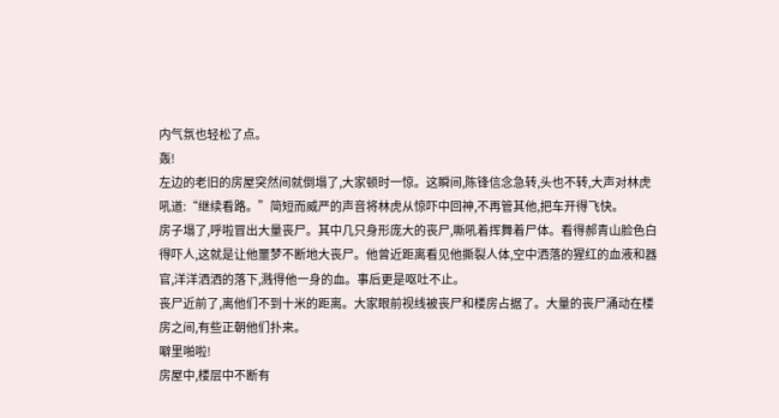内气氛也轻松了点。
轰!
左边的老旧的房屋突然间就倒塌了,大家顿时一惊。这瞬间,陈锋信念急转,头也不转,大声对林虎吼道:“继续看路。”简短而威严的声音将林虎从惊吓中回神,不再管其他,把车开得飞快。
房子塌了,呼啦冒出大量丧尸。其中几只身形庞大的丧尸,嘶吼着挥舞着尸体。看得郝青山脸色白得吓人,这就是让他噩梦不断地大丧尸。他曾近距离看见他撕裂人体,空中洒落的猩红的血液和器官,洋洋洒洒的落下,溅得他一身的血。事后更是呕吐不止。
丧尸近前了,离他们不到十米的距离。大家眼前视线被丧尸和楼房占据了。大量的丧尸涌动在楼房之间,有些正朝他们扑来。
噼里啪啦!
房屋中,楼层中不断有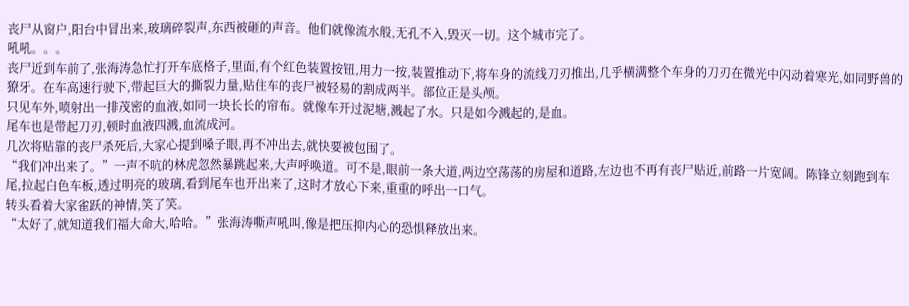丧尸从窗户,阳台中冒出来,玻璃碎裂声,东西被砸的声音。他们就像流水般,无孔不入,毁灭一切。这个城市完了。
吼吼。。。
丧尸近到车前了,张海涛急忙打开车底格子,里面,有个红色装置按钮,用力一按,装置推动下,将车身的流线刀刃推出,几乎横满整个车身的刀刃在微光中闪动着寒光,如同野兽的獠牙。在车高速行驶下,带起巨大的撕裂力量,贴住车的丧尸被轻易的割成两半。部位正是头颅。
只见车外,喷射出一排茂密的血液,如同一块长长的帘布。就像车开过泥塘,溅起了水。只是如今溅起的,是血。
尾车也是带起刀刃,顿时血液四溅,血流成河。
几次将贴靠的丧尸杀死后,大家心提到嗓子眼,再不冲出去,就快要被包围了。
“我们冲出来了。”一声不吭的林虎忽然暴跳起来,大声呼唤道。可不是,眼前一条大道,两边空荡荡的房屋和道路,左边也不再有丧尸贴近,前路一片宽阔。陈锋立刻跑到车尾,拉起白色车板,透过明亮的玻璃,看到尾车也开出来了,这时才放心下来,重重的呼出一口气。
转头看着大家雀跃的神情,笑了笑。
“太好了,就知道我们福大命大,哈哈。”张海涛嘶声吼叫,像是把压抑内心的恐惧释放出来。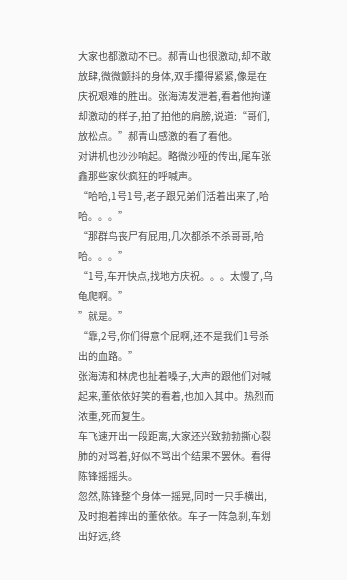大家也都激动不已。郝青山也很激动,却不敢放肆,微微颤抖的身体,双手攥得紧紧,像是在庆祝艰难的胜出。张海涛发泄着,看着他拘谨却激动的样子,拍了拍他的肩膀,说道:“哥们,放松点。”郝青山感激的看了看他。
对讲机也沙沙响起。略微沙哑的传出,尾车张鑫那些家伙疯狂的呼喊声。
“哈哈,1号1号,老子跟兄弟们活着出来了,哈哈。。。”
“那群鸟丧尸有屁用,几次都杀不杀哥哥,哈哈。。。”
“1号,车开快点,找地方庆祝。。。太慢了,乌龟爬啊。”
”就是。”
“靠,2号,你们得意个屁啊,还不是我们1号杀出的血路。”
张海涛和林虎也扯着嗓子,大声的跟他们对喊起来,董依依好笑的看着,也加入其中。热烈而浓重,死而复生。
车飞速开出一段距离,大家还兴致勃勃撕心裂肺的对骂着,好似不骂出个结果不罢休。看得陈锋摇摇头。
忽然,陈锋整个身体一摇晃,同时一只手横出,及时抱着摔出的董依依。车子一阵急刹,车划出好远,终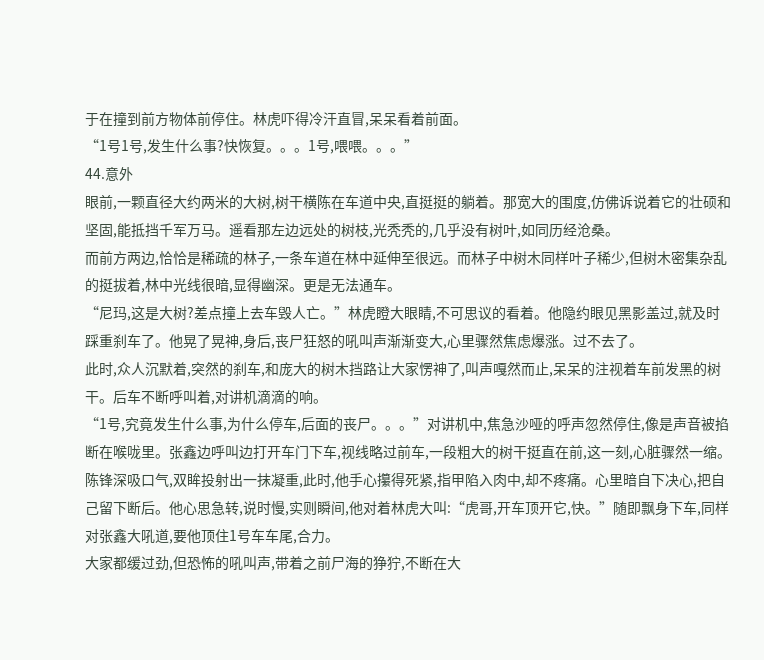于在撞到前方物体前停住。林虎吓得冷汗直冒,呆呆看着前面。
“1号1号,发生什么事?快恢复。。。1号,喂喂。。。”
44.意外
眼前,一颗直径大约两米的大树,树干横陈在车道中央,直挺挺的躺着。那宽大的围度,仿佛诉说着它的壮硕和坚固,能抵挡千军万马。遥看那左边远处的树枝,光秃秃的,几乎没有树叶,如同历经沧桑。
而前方两边,恰恰是稀疏的林子,一条车道在林中延伸至很远。而林子中树木同样叶子稀少,但树木密集杂乱的挺拔着,林中光线很暗,显得幽深。更是无法通车。
“尼玛,这是大树?差点撞上去车毁人亡。”林虎瞪大眼睛,不可思议的看着。他隐约眼见黑影盖过,就及时踩重刹车了。他晃了晃神,身后,丧尸狂怒的吼叫声渐渐变大,心里骤然焦虑爆涨。过不去了。
此时,众人沉默着,突然的刹车,和庞大的树木挡路让大家愣神了,叫声嘎然而止,呆呆的注视着车前发黑的树干。后车不断呼叫着,对讲机滴滴的响。
“1号,究竟发生什么事,为什么停车,后面的丧尸。。。”对讲机中,焦急沙哑的呼声忽然停住,像是声音被掐断在喉咙里。张鑫边呼叫边打开车门下车,视线略过前车,一段粗大的树干挺直在前,这一刻,心脏骤然一缩。
陈锋深吸口气,双眸投射出一抹凝重,此时,他手心攥得死紧,指甲陷入肉中,却不疼痛。心里暗自下决心,把自己留下断后。他心思急转,说时慢,实则瞬间,他对着林虎大叫:“虎哥,开车顶开它,快。”随即飘身下车,同样对张鑫大吼道,要他顶住1号车车尾,合力。
大家都缓过劲,但恐怖的吼叫声,带着之前尸海的狰狞,不断在大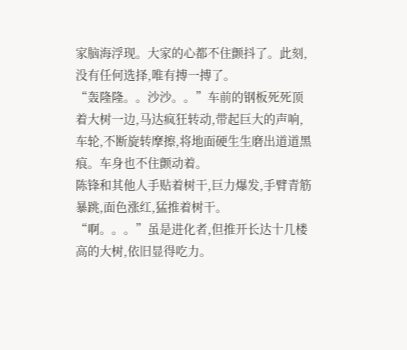家脑海浮现。大家的心都不住颤抖了。此刻,没有任何选择,唯有搏一搏了。
“轰隆隆。。沙沙。。”车前的钢板死死顶着大树一边,马达疯狂转动,带起巨大的声响,车轮,不断旋转摩擦,将地面硬生生磨出道道黑痕。车身也不住颤动着。
陈锋和其他人手贴着树干,巨力爆发,手臂青筋暴跳,面色涨红,猛推着树干。
“啊。。。”虽是进化者,但推开长达十几楼高的大树,依旧显得吃力。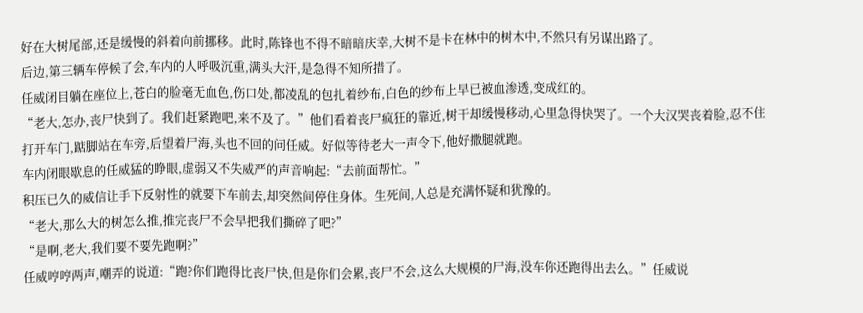好在大树尾部,还是缓慢的斜着向前挪移。此时,陈锋也不得不暗暗庆幸,大树不是卡在林中的树木中,不然只有另谋出路了。
后边,第三辆车停候了会,车内的人呼吸沉重,满头大汗,是急得不知所措了。
任威闭目躺在座位上,苍白的脸毫无血色,伤口处,都凌乱的包扎着纱布,白色的纱布上早已被血渗透,变成红的。
“老大,怎办,丧尸快到了。我们赶紧跑吧,来不及了。”他们看着丧尸疯狂的靠近,树干却缓慢移动,心里急得快哭了。一个大汉哭丧着脸,忍不住打开车门,踮脚站在车旁,后望着尸海,头也不回的问任威。好似等待老大一声令下,他好撒腿就跑。
车内闭眼歇息的任威猛的睁眼,虚弱又不失威严的声音响起:“去前面帮忙。”
积压已久的威信让手下反射性的就要下车前去,却突然间停住身体。生死间,人总是充满怀疑和犹豫的。
“老大,那么大的树怎么推,推完丧尸不会早把我们撕碎了吧?”
“是啊,老大,我们要不要先跑啊?”
任威哼哼两声,嘲弄的说道:“跑?你们跑得比丧尸快,但是你们会累,丧尸不会,这么大规模的尸海,没车你还跑得出去么。”任威说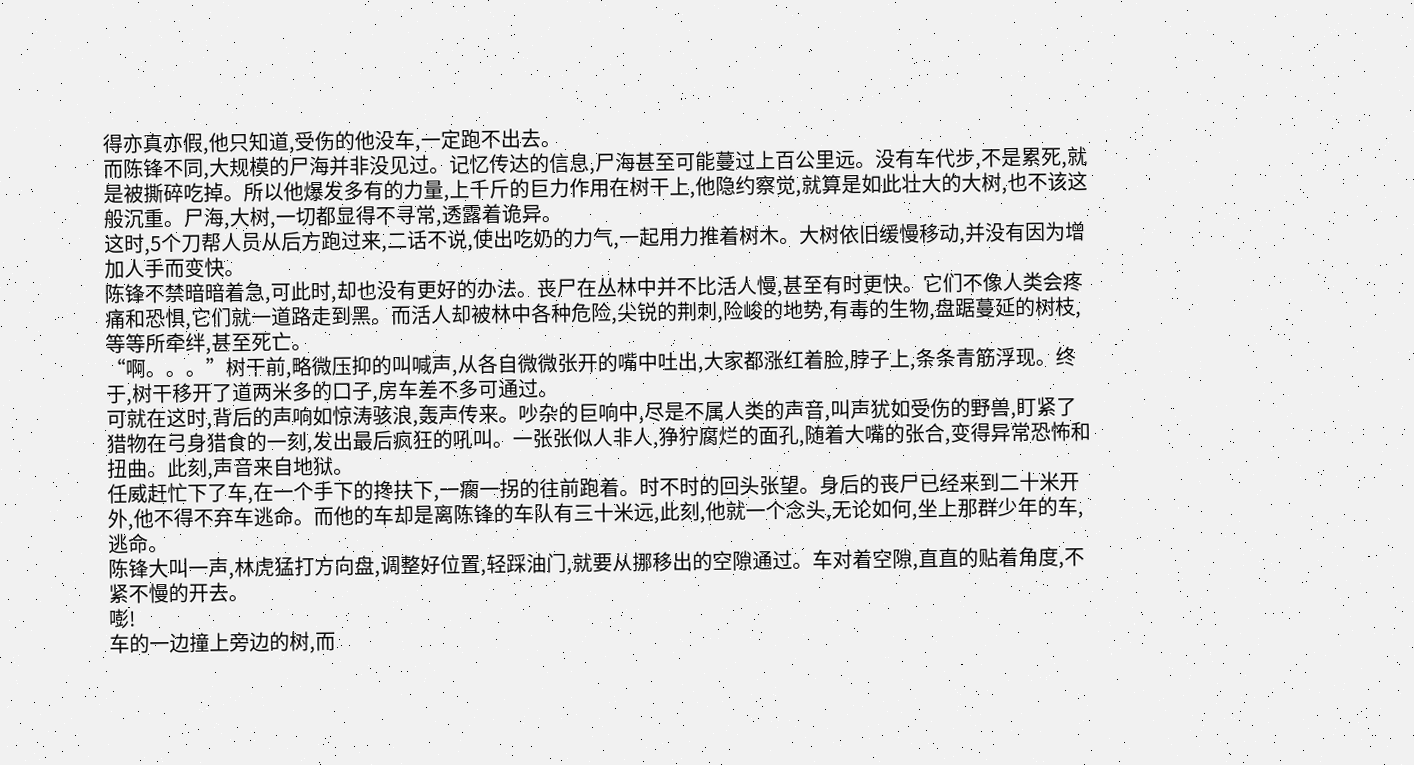得亦真亦假,他只知道,受伤的他没车,一定跑不出去。
而陈锋不同,大规模的尸海并非没见过。记忆传达的信息,尸海甚至可能蔓过上百公里远。没有车代步,不是累死,就是被撕碎吃掉。所以他爆发多有的力量,上千斤的巨力作用在树干上,他隐约察觉,就算是如此壮大的大树,也不该这般沉重。尸海,大树,一切都显得不寻常,透露着诡异。
这时,5个刀帮人员从后方跑过来,二话不说,使出吃奶的力气,一起用力推着树木。大树依旧缓慢移动,并没有因为增加人手而变快。
陈锋不禁暗暗着急,可此时,却也没有更好的办法。丧尸在丛林中并不比活人慢,甚至有时更快。它们不像人类会疼痛和恐惧,它们就一道路走到黑。而活人却被林中各种危险,尖锐的荆刺,险峻的地势,有毒的生物,盘踞蔓延的树枝,等等所牵绊,甚至死亡。
“啊。。。”树干前,略微压抑的叫喊声,从各自微微张开的嘴中吐出,大家都涨红着脸,脖子上,条条青筋浮现。终于,树干移开了道两米多的口子,房车差不多可通过。
可就在这时,背后的声响如惊涛骇浪,轰声传来。吵杂的巨响中,尽是不属人类的声音,叫声犹如受伤的野兽,盯紧了猎物在弓身猎食的一刻,发出最后疯狂的吼叫。一张张似人非人,狰狞腐烂的面孔,随着大嘴的张合,变得异常恐怖和扭曲。此刻,声音来自地狱。
任威赶忙下了车,在一个手下的搀扶下,一瘸一拐的往前跑着。时不时的回头张望。身后的丧尸已经来到二十米开外,他不得不弃车逃命。而他的车却是离陈锋的车队有三十米远,此刻,他就一个念头,无论如何,坐上那群少年的车,逃命。
陈锋大叫一声,林虎猛打方向盘,调整好位置,轻踩油门,就要从挪移出的空隙通过。车对着空隙,直直的贴着角度,不紧不慢的开去。
嘭!
车的一边撞上旁边的树,而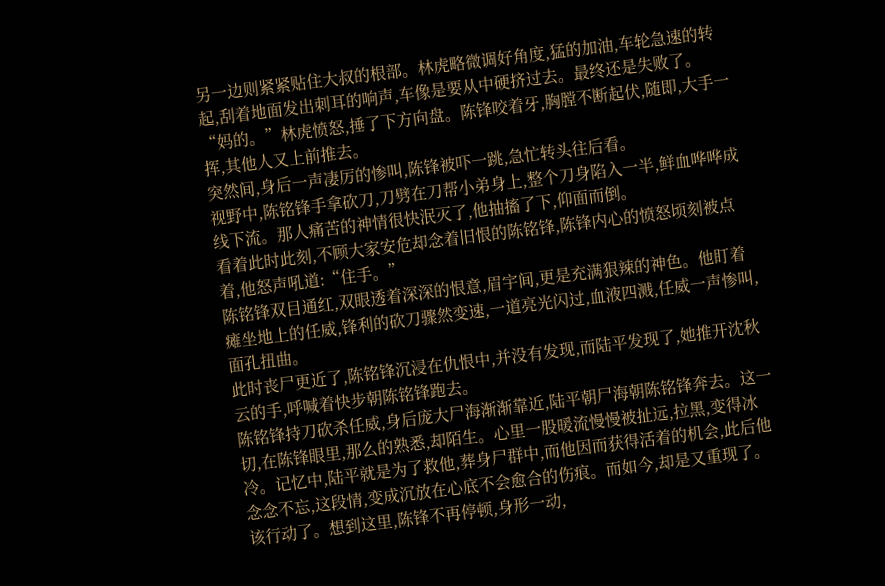另一边则紧紧贴住大叔的根部。林虎略微调好角度,猛的加油,车轮急速的转起,刮着地面发出刺耳的响声,车像是要从中硬挤过去。最终还是失败了。
“妈的。”林虎愤怒,捶了下方向盘。陈锋咬着牙,胸膛不断起伏,随即,大手一挥,其他人又上前推去。
突然间,身后一声凄厉的惨叫,陈锋被吓一跳,急忙转头往后看。
视野中,陈铭锋手拿砍刀,刀劈在刀帮小弟身上,整个刀身陷入一半,鲜血哗哗成线下流。那人痛苦的神情很快泯灭了,他抽搐了下,仰面而倒。
看着此时此刻,不顾大家安危却念着旧恨的陈铭锋,陈锋内心的愤怒顷刻被点着,他怒声吼道:“住手。”
陈铭锋双目通红,双眼透着深深的恨意,眉宇间,更是充满狠辣的神色。他盯着瘫坐地上的任威,锋利的砍刀骤然变速,一道亮光闪过,血液四溅,任威一声惨叫,面孔扭曲。
此时丧尸更近了,陈铭锋沉浸在仇恨中,并没有发现,而陆平发现了,她推开沈秋云的手,呼喊着快步朝陈铭锋跑去。
陈铭锋持刀砍杀任威,身后庞大尸海渐渐靠近,陆平朝尸海朝陈铭锋奔去。这一切,在陈锋眼里,那么的熟悉,却陌生。心里一股暖流慢慢被扯远,拉黑,变得冰冷。记忆中,陆平就是为了救他,葬身尸群中,而他因而获得活着的机会,此后他念念不忘,这段情,变成沉放在心底不会愈合的伤痕。而如今,却是又重现了。
该行动了。想到这里,陈锋不再停顿,身形一动,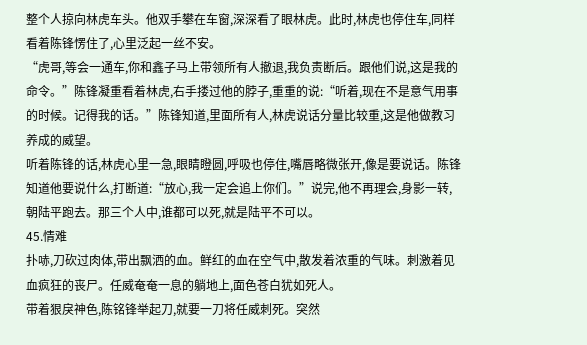整个人掠向林虎车头。他双手攀在车窗,深深看了眼林虎。此时,林虎也停住车,同样看着陈锋愣住了,心里泛起一丝不安。
“虎哥,等会一通车,你和鑫子马上带领所有人撤退,我负责断后。跟他们说,这是我的命令。”陈锋凝重看着林虎,右手搂过他的脖子,重重的说:“听着,现在不是意气用事的时候。记得我的话。”陈锋知道,里面所有人,林虎说话分量比较重,这是他做教习养成的威望。
听着陈锋的话,林虎心里一急,眼睛瞪圆,呼吸也停住,嘴唇略微张开,像是要说话。陈锋知道他要说什么,打断道:“放心,我一定会追上你们。”说完,他不再理会,身影一转,朝陆平跑去。那三个人中,谁都可以死,就是陆平不可以。
45.情难
扑哧,刀砍过肉体,带出飘洒的血。鲜红的血在空气中,散发着浓重的气味。刺激着见血疯狂的丧尸。任威奄奄一息的躺地上,面色苍白犹如死人。
带着狠戾神色,陈铭锋举起刀,就要一刀将任威刺死。突然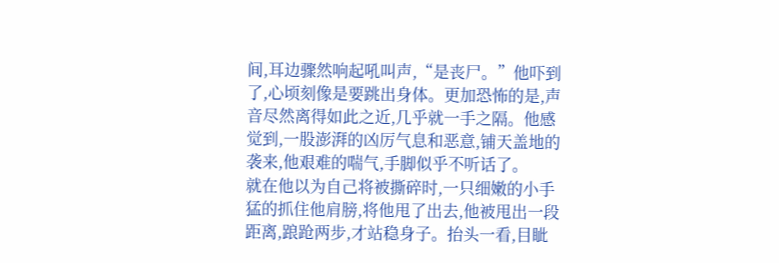间,耳边骤然响起吼叫声,“是丧尸。”他吓到了,心顷刻像是要跳出身体。更加恐怖的是,声音尽然离得如此之近,几乎就一手之隔。他感觉到,一股澎湃的凶厉气息和恶意,铺天盖地的袭来,他艰难的喘气,手脚似乎不听话了。
就在他以为自己将被撕碎时,一只细嫩的小手猛的抓住他肩膀,将他甩了出去,他被甩出一段距离,踉跄两步,才站稳身子。抬头一看,目眦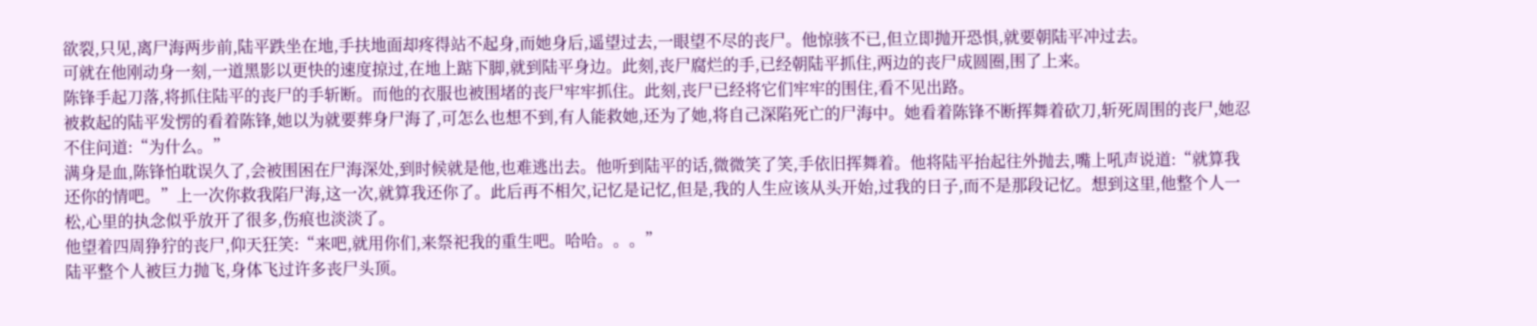欲裂,只见,离尸海两步前,陆平跌坐在地,手扶地面却疼得站不起身,而她身后,遥望过去,一眼望不尽的丧尸。他惊骇不已,但立即抛开恐惧,就要朝陆平冲过去。
可就在他刚动身一刻,一道黑影以更快的速度掠过,在地上踮下脚,就到陆平身边。此刻,丧尸腐烂的手,已经朝陆平抓住,两边的丧尸成圆圈,围了上来。
陈锋手起刀落,将抓住陆平的丧尸的手斩断。而他的衣服也被围堵的丧尸牢牢抓住。此刻,丧尸已经将它们牢牢的围住,看不见出路。
被救起的陆平发愣的看着陈锋,她以为就要葬身尸海了,可怎么也想不到,有人能救她,还为了她,将自己深陷死亡的尸海中。她看着陈锋不断挥舞着砍刀,斩死周围的丧尸,她忍不住问道:“为什么。”
满身是血,陈锋怕耽误久了,会被围困在尸海深处,到时候就是他,也难逃出去。他听到陆平的话,微微笑了笑,手依旧挥舞着。他将陆平抬起往外抛去,嘴上吼声说道:“就算我还你的情吧。”上一次你救我陷尸海,这一次,就算我还你了。此后再不相欠,记忆是记忆,但是,我的人生应该从头开始,过我的日子,而不是那段记忆。想到这里,他整个人一松,心里的执念似乎放开了很多,伤痕也淡淡了。
他望着四周狰狞的丧尸,仰天狂笑:“来吧,就用你们,来祭祀我的重生吧。哈哈。。。”
陆平整个人被巨力抛飞,身体飞过许多丧尸头顶。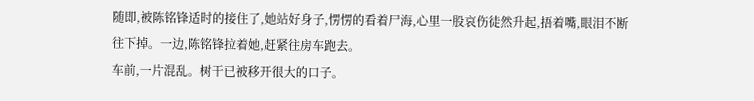随即,被陈铭锋适时的接住了,她站好身子,愣愣的看着尸海,心里一股哀伤徒然升起,捂着嘴,眼泪不断往下掉。一边,陈铭锋拉着她,赶紧往房车跑去。
车前,一片混乱。树干已被移开很大的口子。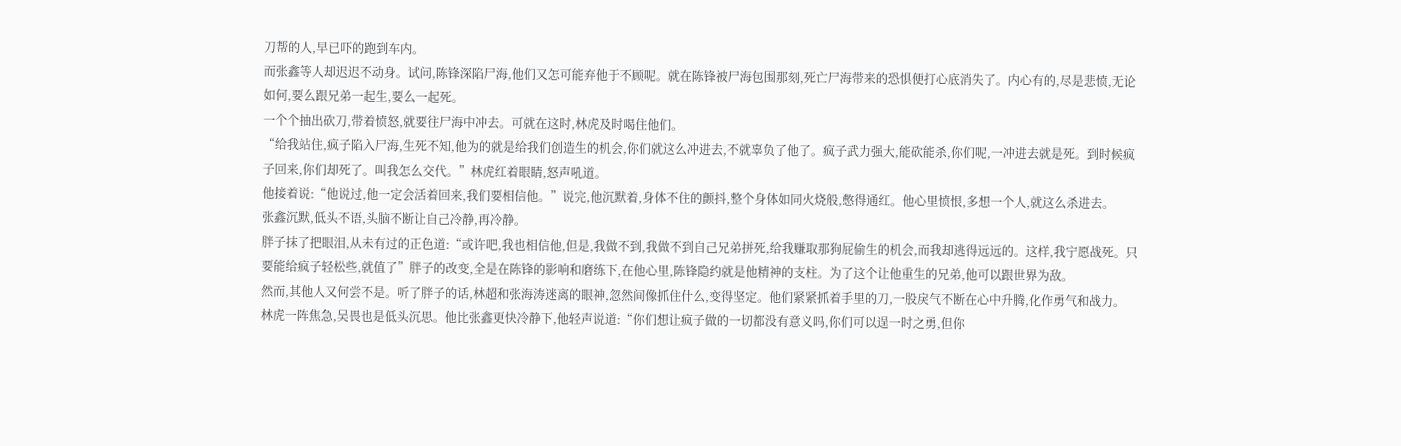刀帮的人,早已吓的跑到车内。
而张鑫等人却迟迟不动身。试问,陈锋深陷尸海,他们又怎可能弃他于不顾呢。就在陈锋被尸海包围那刻,死亡尸海带来的恐惧便打心底消失了。内心有的,尽是悲愤,无论如何,要么跟兄弟一起生,要么一起死。
一个个抽出砍刀,带着愤怒,就要往尸海中冲去。可就在这时,林虎及时喝住他们。
“给我站住,疯子陷入尸海,生死不知,他为的就是给我们创造生的机会,你们就这么冲进去,不就辜负了他了。疯子武力强大,能砍能杀,你们呢,一冲进去就是死。到时候疯子回来,你们却死了。叫我怎么交代。”林虎红着眼睛,怒声吼道。
他接着说:“他说过,他一定会活着回来,我们要相信他。”说完,他沉默着,身体不住的颤抖,整个身体如同火烧般,憋得通红。他心里愤恨,多想一个人,就这么杀进去。
张鑫沉默,低头不语,头脑不断让自己冷静,再冷静。
胖子抹了把眼泪,从未有过的正色道:“或许吧,我也相信他,但是,我做不到,我做不到自己兄弟拼死,给我赚取那狗屁偷生的机会,而我却逃得远远的。这样,我宁愿战死。只要能给疯子轻松些,就值了”胖子的改变,全是在陈锋的影响和磨练下,在他心里,陈锋隐约就是他精神的支柱。为了这个让他重生的兄弟,他可以跟世界为敌。
然而,其他人又何尝不是。听了胖子的话,林超和张海涛迷离的眼神,忽然间像抓住什么,变得坚定。他们紧紧抓着手里的刀,一股戾气不断在心中升腾,化作勇气和战力。
林虎一阵焦急,吴畏也是低头沉思。他比张鑫更快冷静下,他轻声说道:“你们想让疯子做的一切都没有意义吗,你们可以逞一时之勇,但你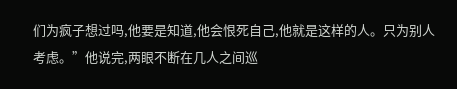们为疯子想过吗,他要是知道,他会恨死自己,他就是这样的人。只为别人考虑。”他说完,两眼不断在几人之间巡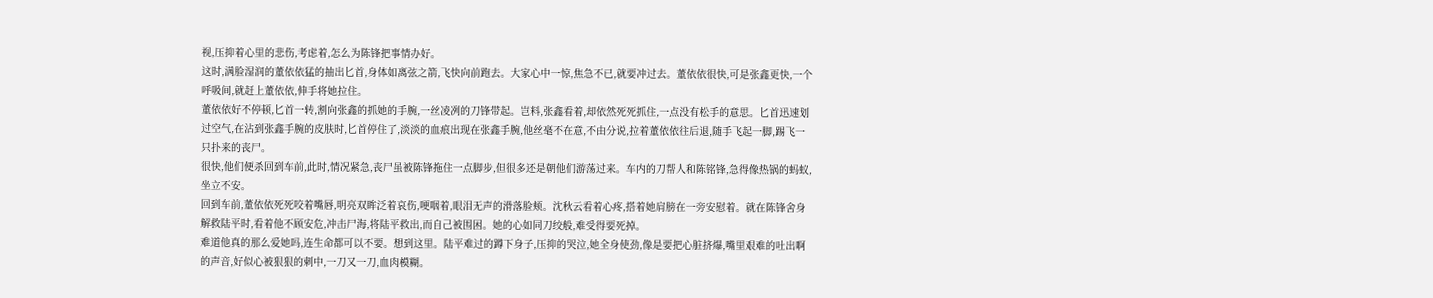视,压抑着心里的悲伤,考虑着,怎么为陈锋把事情办好。
这时,满脸湿润的董依依猛的抽出匕首,身体如离弦之箭,飞快向前跑去。大家心中一惊,焦急不已,就要冲过去。董依依很快,可是张鑫更快,一个呼吸间,就赶上董依依,伸手将她拉住。
董依依好不停顿,匕首一转,割向张鑫的抓她的手腕,一丝凌冽的刀锋带起。岂料,张鑫看着,却依然死死抓住,一点没有松手的意思。匕首迅速划过空气,在沾到张鑫手腕的皮肤时,匕首停住了,淡淡的血痕出现在张鑫手腕,他丝毫不在意,不由分说,拉着董依依往后退,随手飞起一脚,踢飞一只扑来的丧尸。
很快,他们便杀回到车前,此时,情况紧急,丧尸虽被陈锋拖住一点脚步,但很多还是朝他们游荡过来。车内的刀帮人和陈铭锋,急得像热锅的蚂蚁,坐立不安。
回到车前,董依依死死咬着嘴唇,明亮双眸泛着哀伤,哽咽着,眼泪无声的滑落脸颊。沈秋云看着心疼,搭着她肩膀在一旁安慰着。就在陈锋舍身解救陆平时,看着他不顾安危,冲击尸海,将陆平救出,而自己被围困。她的心如同刀绞般,难受得要死掉。
难道他真的那么爱她吗,连生命都可以不要。想到这里。陆平难过的蹲下身子,压抑的哭泣,她全身使劲,像是要把心脏挤爆,嘴里艰难的吐出啊的声音,好似心被狠狠的刺中,一刀又一刀,血肉模糊。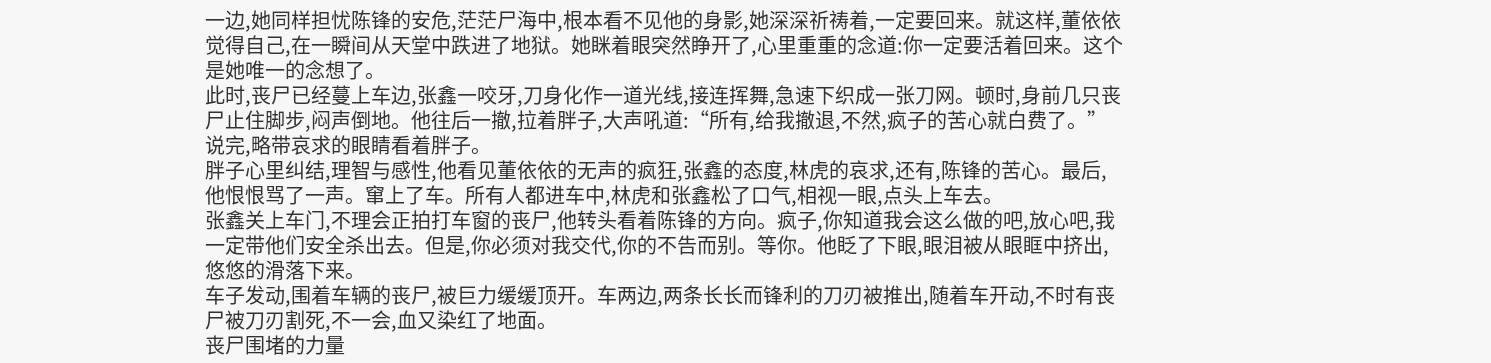一边,她同样担忧陈锋的安危,茫茫尸海中,根本看不见他的身影,她深深祈祷着,一定要回来。就这样,董依依觉得自己,在一瞬间从天堂中跌进了地狱。她眯着眼突然睁开了,心里重重的念道:你一定要活着回来。这个是她唯一的念想了。
此时,丧尸已经蔓上车边,张鑫一咬牙,刀身化作一道光线,接连挥舞,急速下织成一张刀网。顿时,身前几只丧尸止住脚步,闷声倒地。他往后一撤,拉着胖子,大声吼道:“所有,给我撤退,不然,疯子的苦心就白费了。”说完,略带哀求的眼睛看着胖子。
胖子心里纠结,理智与感性,他看见董依依的无声的疯狂,张鑫的态度,林虎的哀求,还有,陈锋的苦心。最后,他恨恨骂了一声。窜上了车。所有人都进车中,林虎和张鑫松了口气,相视一眼,点头上车去。
张鑫关上车门,不理会正拍打车窗的丧尸,他转头看着陈锋的方向。疯子,你知道我会这么做的吧,放心吧,我一定带他们安全杀出去。但是,你必须对我交代,你的不告而别。等你。他眨了下眼,眼泪被从眼眶中挤出,悠悠的滑落下来。
车子发动,围着车辆的丧尸,被巨力缓缓顶开。车两边,两条长长而锋利的刀刃被推出,随着车开动,不时有丧尸被刀刃割死,不一会,血又染红了地面。
丧尸围堵的力量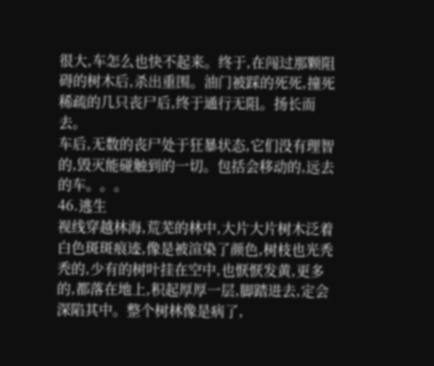很大,车怎么也快不起来。终于,在闯过那颗阻碍的树木后,杀出重围。油门被踩的死死,撞死稀疏的几只丧尸后,终于通行无阻。扬长而去。
车后,无数的丧尸处于狂暴状态,它们没有理智的,毁灭能碰触到的一切。包括会移动的,远去的车。。。
46.逃生
视线穿越林海,荒芜的林中,大片大片树木泛着白色斑斑痕迹,像是被渲染了颜色,树枝也光秃秃的,少有的树叶挂在空中,也恹恹发黄,更多的,都落在地上,积起厚厚一层,脚踏进去,定会深陷其中。整个树林像是病了,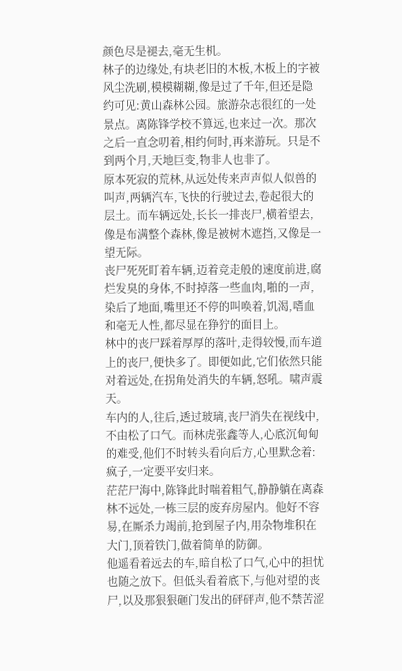颜色尽是褪去,毫无生机。
林子的边缘处,有块老旧的木板,木板上的字被风尘洗刷,模模糊糊,像是过了千年,但还是隐约可见:黄山森林公园。旅游杂志很红的一处景点。离陈锋学校不算远,也来过一次。那次之后一直念叨着,相约何时,再来游玩。只是不到两个月,天地巨变,物非人也非了。
原本死寂的荒林,从远处传来声声似人似兽的叫声,两辆汽车,飞快的行驶过去,卷起很大的层土。而车辆远处,长长一排丧尸,横着望去,像是布满整个森林,像是被树木遮挡,又像是一望无际。
丧尸死死盯着车辆,迈着竞走般的速度前进,腐烂发臭的身体,不时掉落一些血肉,啪的一声,染后了地面,嘴里还不停的叫唤着,饥渴,嗜血和毫无人性,都尽显在狰狞的面目上。
林中的丧尸踩着厚厚的落叶,走得较慢,而车道上的丧尸,便快多了。即便如此,它们依然只能对着远处,在拐角处消失的车辆,怒吼。啸声震天。
车内的人,往后,透过玻璃,丧尸消失在视线中,不由松了口气。而林虎张鑫等人,心底沉甸甸的难受,他们不时转头看向后方,心里默念着:疯子,一定要平安归来。
茫茫尸海中,陈锋此时喘着粗气,静静躺在离森林不远处,一栋三层的废弃房屋内。他好不容易,在厮杀力竭前,抢到屋子内,用杂物堆积在大门,顶着铁门,做着简单的防御。
他遥看着远去的车,暗自松了口气,心中的担忧也随之放下。但低头看着底下,与他对望的丧尸,以及那狠狠砸门发出的砰砰声,他不禁苦涩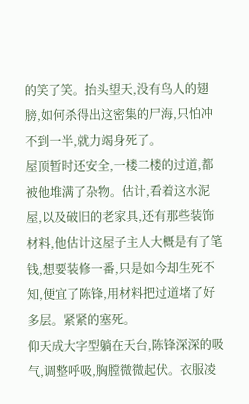的笑了笑。抬头望天,没有鸟人的翅膀,如何杀得出这密集的尸海,只怕冲不到一半,就力竭身死了。
屋顶暂时还安全,一楼二楼的过道,都被他堆满了杂物。估计,看着这水泥屋,以及破旧的老家具,还有那些装饰材料,他估计这屋子主人大概是有了笔钱,想要装修一番,只是如今却生死不知,便宜了陈锋,用材料把过道堵了好多层。紧紧的塞死。
仰天成大字型躺在天台,陈锋深深的吸气,调整呼吸,胸膛微微起伏。衣服凌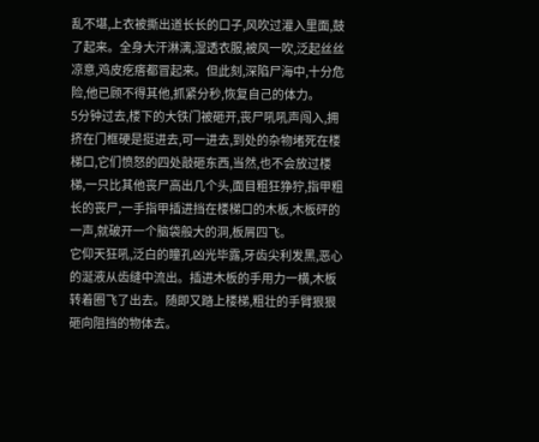乱不堪,上衣被撕出道长长的口子,风吹过灌入里面,鼓了起来。全身大汗淋漓,湿透衣服,被风一吹,泛起丝丝凉意,鸡皮疙瘩都冒起来。但此刻,深陷尸海中,十分危险,他已顾不得其他,抓紧分秒,恢复自己的体力。
5分钟过去,楼下的大铁门被砸开,丧尸吼吼声闯入,拥挤在门框硬是挺进去,可一进去,到处的杂物堵死在楼梯口,它们愤怒的四处敲砸东西,当然,也不会放过楼梯,一只比其他丧尸高出几个头,面目粗狂狰狞,指甲粗长的丧尸,一手指甲插进挡在楼梯口的木板,木板砰的一声,就破开一个脑袋般大的洞,板屑四飞。
它仰天狂吼,泛白的瞳孔凶光毕露,牙齿尖利发黑,恶心的涎液从齿缝中流出。插进木板的手用力一横,木板转着圈飞了出去。随即又踏上楼梯,粗壮的手臂狠狠砸向阻挡的物体去。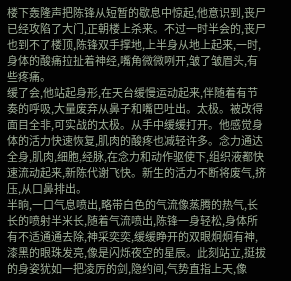楼下轰隆声把陈锋从短暂的歇息中惊起,他意识到,丧尸已经攻陷了大门,正朝楼上杀来。不过一时半会的,丧尸也到不了楼顶,陈锋双手撑地,上半身从地上起来,一时,身体的酸痛拉扯着神经,嘴角微微咧开,皱了皱眉头,有些疼痛。
缓了会,他站起身形,在天台缓慢运动起来,伴随着有节奏的呼吸,大量废弃从鼻子和嘴巴吐出。太极。被改得面目全非,可实战的太极。从手中缓缓打开。他感觉身体的活力快速恢复,肌肉的酸疼也减轻许多。念力通达全身,肌肉,细胞,经脉,在念力和动作驱使下,组织液都快速流动起来,新陈代谢飞快。新生的活力不断将废气,挤压,从口鼻排出。
半晌,一口气息喷出,略带白色的气流像蒸腾的热气,长长的喷射半米长,随着气流喷出,陈锋一身轻松,身体所有不适通通去除,神采奕奕,缓缓睁开的双眼炯炯有神,漆黑的眼珠发亮,像是闪烁夜空的星辰。此刻站立,挺拔的身姿犹如一把凌厉的剑,隐约间,气势直指上天,像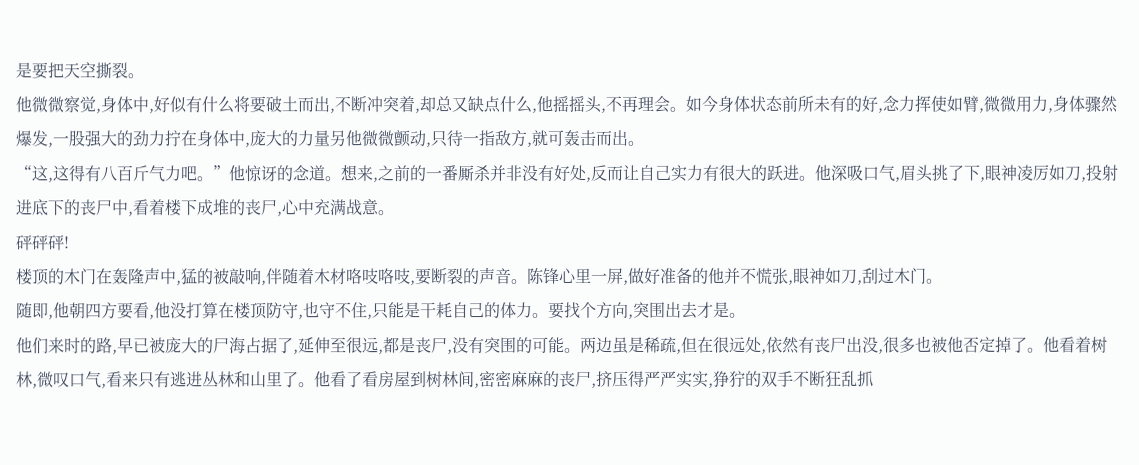是要把天空撕裂。
他微微察觉,身体中,好似有什么将要破土而出,不断冲突着,却总又缺点什么,他摇摇头,不再理会。如今身体状态前所未有的好,念力挥使如臂,微微用力,身体骤然爆发,一股强大的劲力拧在身体中,庞大的力量另他微微颤动,只待一指敌方,就可轰击而出。
“这,这得有八百斤气力吧。”他惊讶的念道。想来,之前的一番厮杀并非没有好处,反而让自己实力有很大的跃进。他深吸口气,眉头挑了下,眼神凌厉如刀,投射进底下的丧尸中,看着楼下成堆的丧尸,心中充满战意。
砰砰砰!
楼顶的木门在轰隆声中,猛的被敲响,伴随着木材咯吱咯吱,要断裂的声音。陈锋心里一屏,做好准备的他并不慌张,眼神如刀,刮过木门。
随即,他朝四方要看,他没打算在楼顶防守,也守不住,只能是干耗自己的体力。要找个方向,突围出去才是。
他们来时的路,早已被庞大的尸海占据了,延伸至很远,都是丧尸,没有突围的可能。两边虽是稀疏,但在很远处,依然有丧尸出没,很多也被他否定掉了。他看着树林,微叹口气,看来只有逃进丛林和山里了。他看了看房屋到树林间,密密麻麻的丧尸,挤压得严严实实,狰狞的双手不断狂乱抓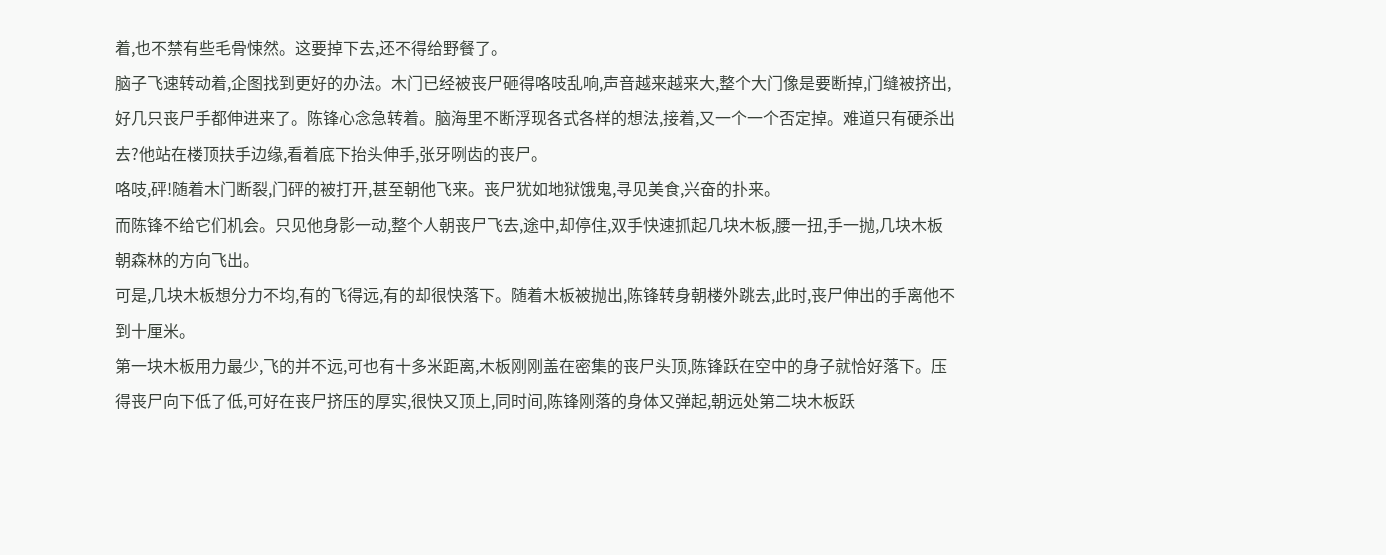着,也不禁有些毛骨悚然。这要掉下去,还不得给野餐了。
脑子飞速转动着,企图找到更好的办法。木门已经被丧尸砸得咯吱乱响,声音越来越来大,整个大门像是要断掉,门缝被挤出,好几只丧尸手都伸进来了。陈锋心念急转着。脑海里不断浮现各式各样的想法,接着,又一个一个否定掉。难道只有硬杀出去?他站在楼顶扶手边缘,看着底下抬头伸手,张牙咧齿的丧尸。
咯吱,砰!随着木门断裂,门砰的被打开,甚至朝他飞来。丧尸犹如地狱饿鬼,寻见美食,兴奋的扑来。
而陈锋不给它们机会。只见他身影一动,整个人朝丧尸飞去,途中,却停住,双手快速抓起几块木板,腰一扭,手一抛,几块木板朝森林的方向飞出。
可是,几块木板想分力不均,有的飞得远,有的却很快落下。随着木板被抛出,陈锋转身朝楼外跳去,此时,丧尸伸出的手离他不到十厘米。
第一块木板用力最少,飞的并不远,可也有十多米距离,木板刚刚盖在密集的丧尸头顶,陈锋跃在空中的身子就恰好落下。压得丧尸向下低了低,可好在丧尸挤压的厚实,很快又顶上,同时间,陈锋刚落的身体又弹起,朝远处第二块木板跃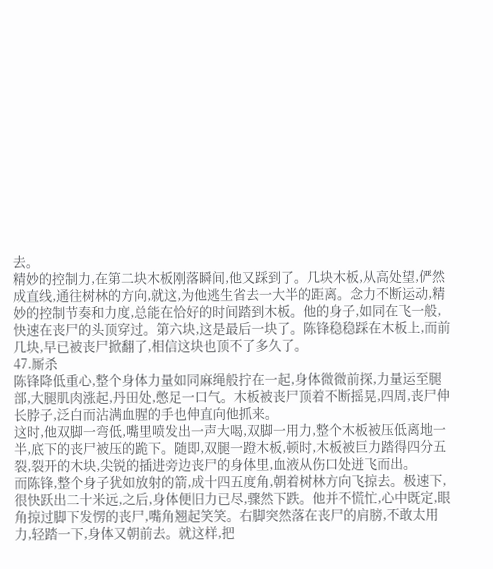去。
精妙的控制力,在第二块木板刚落瞬间,他又踩到了。几块木板,从高处望,俨然成直线,通往树林的方向,就这,为他逃生省去一大半的距离。念力不断运动,精妙的控制节奏和力度,总能在恰好的时间踏到木板。他的身子,如同在飞一般,快速在丧尸的头顶穿过。第六块,这是最后一块了。陈锋稳稳踩在木板上,而前几块,早已被丧尸掀翻了,相信这块也顶不了多久了。
47.厮杀
陈锋降低重心,整个身体力量如同麻绳般拧在一起,身体微微前探,力量运至腿部,大腿肌肉涨起,丹田处,憋足一口气。木板被丧尸顶着不断摇晃,四周,丧尸伸长脖子,泛白而沾满血腥的手也伸直向他抓来。
这时,他双脚一弯低,嘴里喷发出一声大喝,双脚一用力,整个木板被压低离地一半,底下的丧尸被压的跪下。随即,双腿一蹬木板,顿时,木板被巨力踏得四分五裂,裂开的木块,尖锐的插进旁边丧尸的身体里,血液从伤口处迸飞而出。
而陈锋,整个身子犹如放射的箭,成十四五度角,朝着树林方向飞掠去。极速下,很快跃出二十米远,之后,身体便旧力已尽,骤然下跌。他并不慌忙,心中既定,眼角掠过脚下发愣的丧尸,嘴角翘起笑笑。右脚突然落在丧尸的肩膀,不敢太用力,轻踏一下,身体又朝前去。就这样,把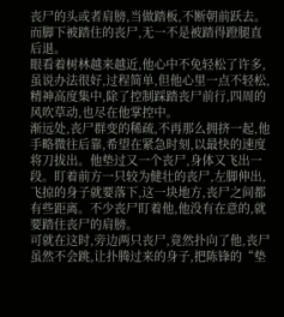丧尸的头或者肩膀,当做踏板,不断朝前跃去。而脚下被踏住的丧尸,无一不是被踏得蹬腿直后退。
眼看着树林越来越近,他心中不免轻松了许多,虽说办法很好,过程简单,但他心里一点不轻松,精神高度集中,除了控制踩踏丧尸前行,四周的风吹草动,也尽在他掌控中。
渐远处,丧尸群变的稀疏,不再那么拥挤一起,他手略微往后靠,希望在紧急时刻,以最快的速度将刀拔出。他垫过又一个丧尸,身体又飞出一段。盯着前方一只较为健壮的丧尸,左脚伸出,飞掠的身子就要落下,这一块地方,丧尸之间都有些距离。不少丧尸盯着他,他没有在意的,就要踏住丧尸的肩膀。
可就在这时,旁边两只丧尸,竟然扑向了他,丧尸虽然不会跳,让扑腾过来的身子,把陈锋的“垫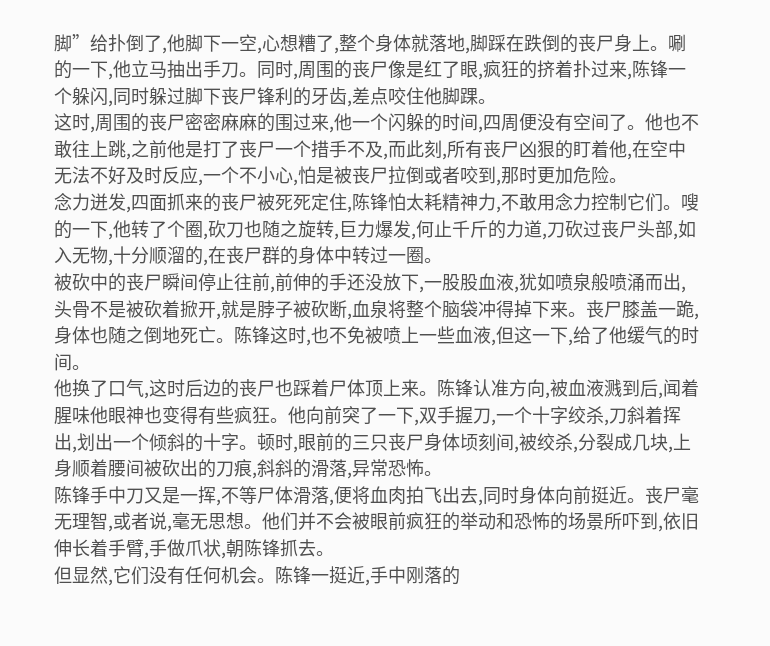脚”给扑倒了,他脚下一空,心想糟了,整个身体就落地,脚踩在跌倒的丧尸身上。唰的一下,他立马抽出手刀。同时,周围的丧尸像是红了眼,疯狂的挤着扑过来,陈锋一个躲闪,同时躲过脚下丧尸锋利的牙齿,差点咬住他脚踝。
这时,周围的丧尸密密麻麻的围过来,他一个闪躲的时间,四周便没有空间了。他也不敢往上跳,之前他是打了丧尸一个措手不及,而此刻,所有丧尸凶狠的盯着他,在空中无法不好及时反应,一个不小心,怕是被丧尸拉倒或者咬到,那时更加危险。
念力迸发,四面抓来的丧尸被死死定住,陈锋怕太耗精神力,不敢用念力控制它们。嗖的一下,他转了个圈,砍刀也随之旋转,巨力爆发,何止千斤的力道,刀砍过丧尸头部,如入无物,十分顺溜的,在丧尸群的身体中转过一圈。
被砍中的丧尸瞬间停止往前,前伸的手还没放下,一股股血液,犹如喷泉般喷涌而出,头骨不是被砍着掀开,就是脖子被砍断,血泉将整个脑袋冲得掉下来。丧尸膝盖一跪,身体也随之倒地死亡。陈锋这时,也不免被喷上一些血液,但这一下,给了他缓气的时间。
他换了口气,这时后边的丧尸也踩着尸体顶上来。陈锋认准方向,被血液溅到后,闻着腥味他眼神也变得有些疯狂。他向前突了一下,双手握刀,一个十字绞杀,刀斜着挥出,划出一个倾斜的十字。顿时,眼前的三只丧尸身体顷刻间,被绞杀,分裂成几块,上身顺着腰间被砍出的刀痕,斜斜的滑落,异常恐怖。
陈锋手中刀又是一挥,不等尸体滑落,便将血肉拍飞出去,同时身体向前挺近。丧尸毫无理智,或者说,毫无思想。他们并不会被眼前疯狂的举动和恐怖的场景所吓到,依旧伸长着手臂,手做爪状,朝陈锋抓去。
但显然,它们没有任何机会。陈锋一挺近,手中刚落的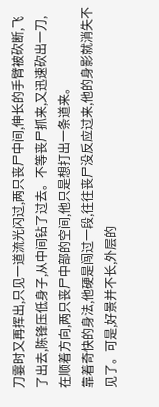刀霎时又再挥出,只见一道流光闪过,两只丧尸中间,伸长的手臂被砍断,飞了出去,陈锋压低身子,从中间钻了过去。不等丧尸抓来,又迅速砍出一刀,在顺着方向,两只丧尸中部的空间,他只是想打出一条道来。
靠着奇快的身法,他硬是闯过一段,往往丧尸没反应过来,他的身影就消失不见了。可是,好景并不长,外层的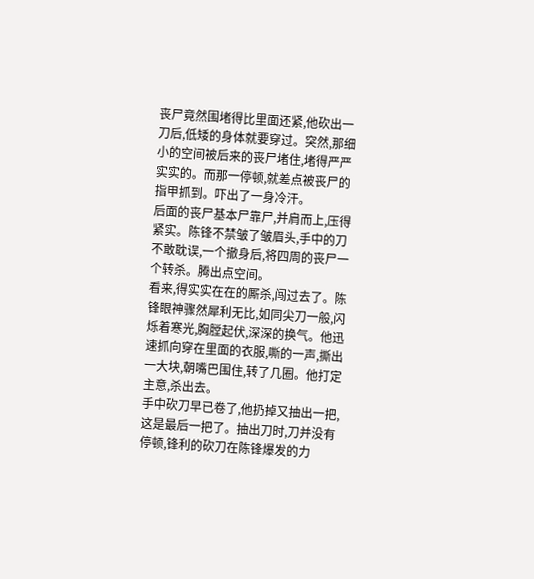丧尸竟然围堵得比里面还紧,他砍出一刀后,低矮的身体就要穿过。突然,那细小的空间被后来的丧尸堵住,堵得严严实实的。而那一停顿,就差点被丧尸的指甲抓到。吓出了一身冷汗。
后面的丧尸基本尸靠尸,并肩而上,压得紧实。陈锋不禁皱了皱眉头,手中的刀不敢耽误,一个撤身后,将四周的丧尸一个转杀。腾出点空间。
看来,得实实在在的厮杀,闯过去了。陈锋眼神骤然犀利无比,如同尖刀一般,闪烁着寒光,胸膛起伏,深深的换气。他迅速抓向穿在里面的衣服,嘶的一声,撕出一大块,朝嘴巴围住,转了几圈。他打定主意,杀出去。
手中砍刀早已卷了,他扔掉又抽出一把,这是最后一把了。抽出刀时,刀并没有停顿,锋利的砍刀在陈锋爆发的力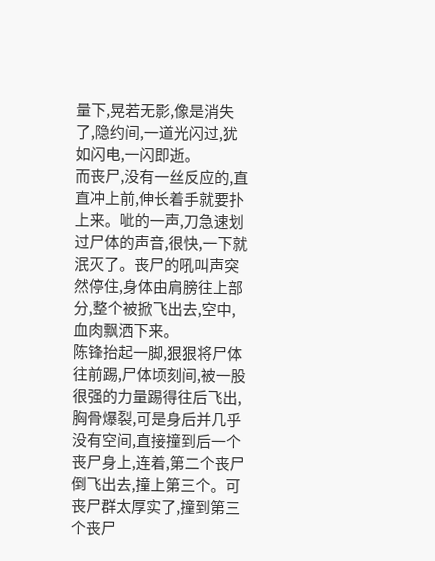量下,晃若无影,像是消失了,隐约间,一道光闪过,犹如闪电,一闪即逝。
而丧尸,没有一丝反应的,直直冲上前,伸长着手就要扑上来。呲的一声,刀急速划过尸体的声音,很快,一下就泯灭了。丧尸的吼叫声突然停住,身体由肩膀往上部分,整个被掀飞出去,空中,血肉飘洒下来。
陈锋抬起一脚,狠狠将尸体往前踢,尸体顷刻间,被一股很强的力量踢得往后飞出,胸骨爆裂,可是身后并几乎没有空间,直接撞到后一个丧尸身上,连着,第二个丧尸倒飞出去,撞上第三个。可丧尸群太厚实了,撞到第三个丧尸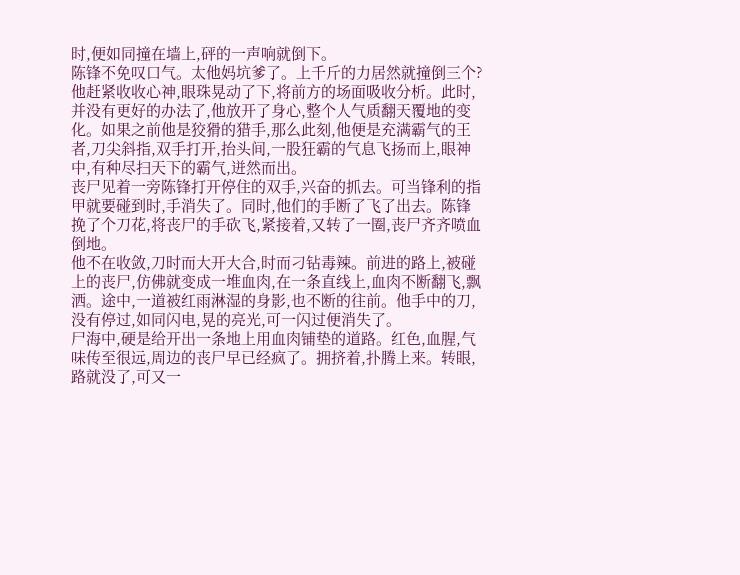时,便如同撞在墙上,砰的一声响就倒下。
陈锋不免叹口气。太他妈坑爹了。上千斤的力居然就撞倒三个?
他赶紧收收心神,眼珠晃动了下,将前方的场面吸收分析。此时,并没有更好的办法了,他放开了身心,整个人气质翻天覆地的变化。如果之前他是狡猾的猎手,那么此刻,他便是充满霸气的王者,刀尖斜指,双手打开,抬头间,一股狂霸的气息飞扬而上,眼神中,有种尽扫天下的霸气,迸然而出。
丧尸见着一旁陈锋打开停住的双手,兴奋的抓去。可当锋利的指甲就要碰到时,手消失了。同时,他们的手断了飞了出去。陈锋挽了个刀花,将丧尸的手砍飞,紧接着,又转了一圈,丧尸齐齐喷血倒地。
他不在收敛,刀时而大开大合,时而刁钻毒辣。前进的路上,被碰上的丧尸,仿佛就变成一堆血肉,在一条直线上,血肉不断翻飞,飘洒。途中,一道被红雨淋湿的身影,也不断的往前。他手中的刀,没有停过,如同闪电,晃的亮光,可一闪过便消失了。
尸海中,硬是给开出一条地上用血肉铺垫的道路。红色,血腥,气味传至很远,周边的丧尸早已经疯了。拥挤着,扑腾上来。转眼,路就没了,可又一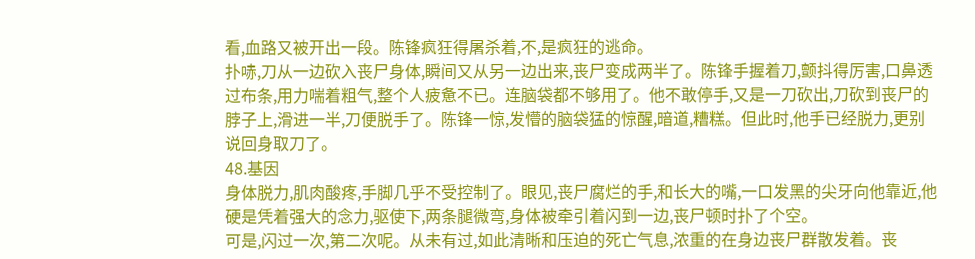看,血路又被开出一段。陈锋疯狂得屠杀着,不,是疯狂的逃命。
扑哧,刀从一边砍入丧尸身体,瞬间又从另一边出来,丧尸变成两半了。陈锋手握着刀,颤抖得厉害,口鼻透过布条,用力喘着粗气,整个人疲惫不已。连脑袋都不够用了。他不敢停手,又是一刀砍出,刀砍到丧尸的脖子上,滑进一半,刀便脱手了。陈锋一惊,发懵的脑袋猛的惊醒,暗道,糟糕。但此时,他手已经脱力,更别说回身取刀了。
48.基因
身体脱力,肌肉酸疼,手脚几乎不受控制了。眼见,丧尸腐烂的手,和长大的嘴,一口发黑的尖牙向他靠近,他硬是凭着强大的念力,驱使下,两条腿微弯,身体被牵引着闪到一边,丧尸顿时扑了个空。
可是,闪过一次,第二次呢。从未有过,如此清晰和压迫的死亡气息,浓重的在身边丧尸群散发着。丧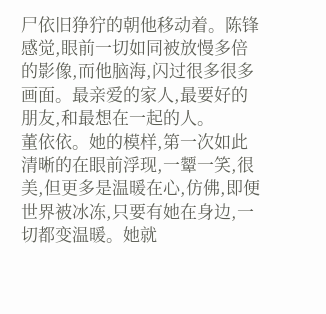尸依旧狰狞的朝他移动着。陈锋感觉,眼前一切如同被放慢多倍的影像,而他脑海,闪过很多很多画面。最亲爱的家人,最要好的朋友,和最想在一起的人。
董依依。她的模样,第一次如此清晰的在眼前浮现,一颦一笑,很美,但更多是温暖在心,仿佛,即便世界被冰冻,只要有她在身边,一切都变温暖。她就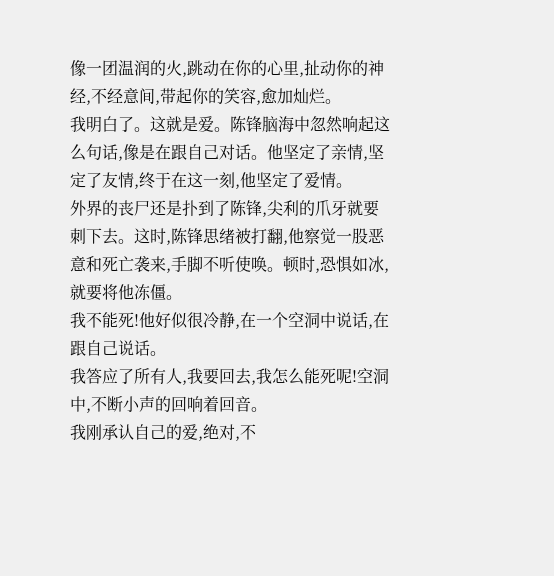像一团温润的火,跳动在你的心里,扯动你的神经,不经意间,带起你的笑容,愈加灿烂。
我明白了。这就是爱。陈锋脑海中忽然响起这么句话,像是在跟自己对话。他坚定了亲情,坚定了友情,终于在这一刻,他坚定了爱情。
外界的丧尸还是扑到了陈锋,尖利的爪牙就要刺下去。这时,陈锋思绪被打翻,他察觉一股恶意和死亡袭来,手脚不听使唤。顿时,恐惧如冰,就要将他冻僵。
我不能死!他好似很冷静,在一个空洞中说话,在跟自己说话。
我答应了所有人,我要回去,我怎么能死呢!空洞中,不断小声的回响着回音。
我刚承认自己的爱,绝对,不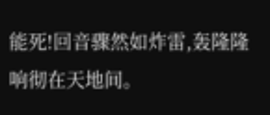能死!回音骤然如炸雷,轰隆隆响彻在天地间。